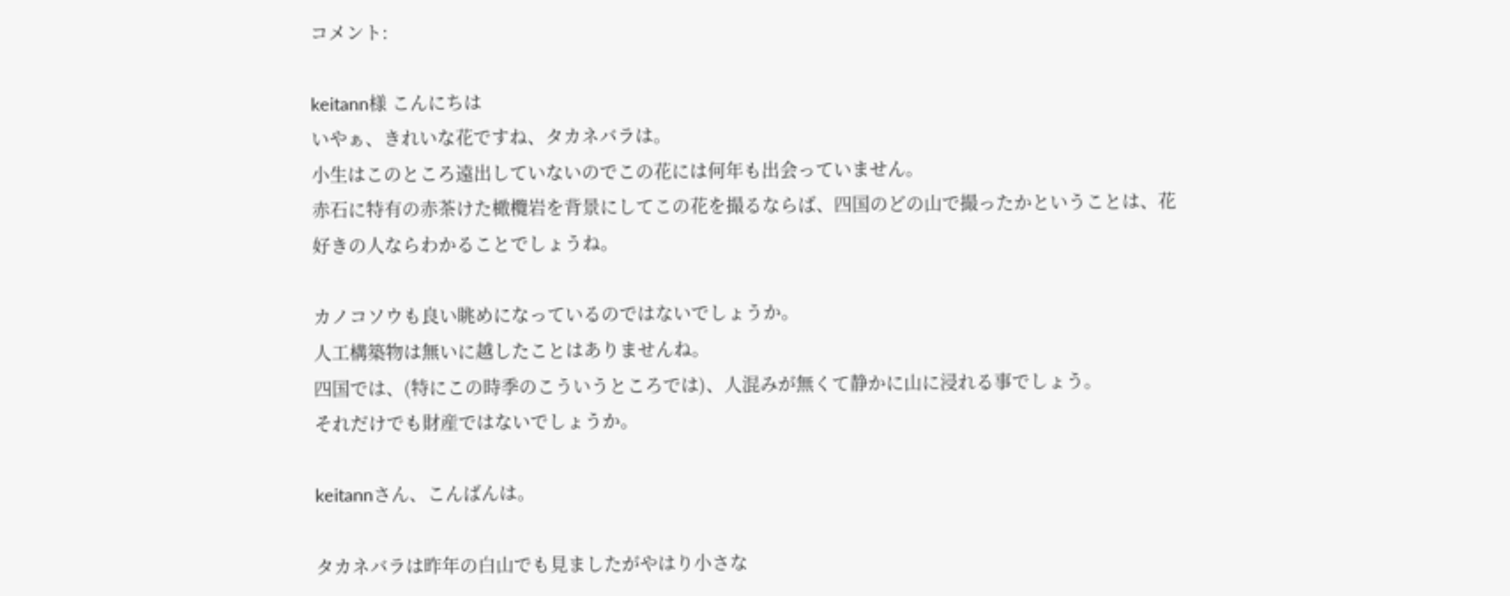コメント:

keitann様 こんにちは
いやぁ、きれいな花ですね、タカネバラは。
小生はこのところ遠出していないのでこの花には何年も出会っていません。
赤石に特有の赤茶けた橄欖岩を背景にしてこの花を撮るならば、四国のどの山で撮ったかということは、花好きの人ならわかることでしょうね。

カノコソウも良い眺めになっているのではないでしょうか。
人工構築物は無いに越したことはありませんね。
四国では、(特にこの時季のこういうところでは)、人混みが無くて静かに山に浸れる事でしょう。
それだけでも財産ではないでしょうか。

keitannさん、こんばんは。

タカネバラは昨年の白山でも見ましたがやはり小さな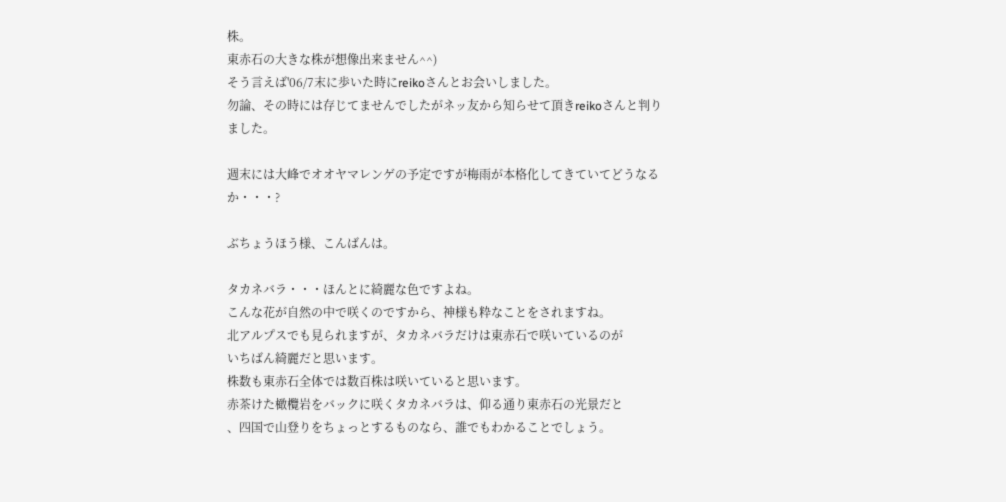株。
東赤石の大きな株が想像出来ません^^)
そう言えば'06/7末に歩いた時にreikoさんとお会いしました。
勿論、その時には存じてませんでしたがネッ友から知らせて頂きreikoさんと判りました。

週末には大峰でオオヤマレンゲの予定ですが梅雨が本格化してきていてどうなるか・・・?

ぶちょうほう様、こんばんは。

タカネバラ・・・ほんとに綺麗な色ですよね。
こんな花が自然の中で咲くのですから、神様も粋なことをされますね。
北アルプスでも見られますが、タカネバラだけは東赤石で咲いているのが
いちばん綺麗だと思います。
株数も東赤石全体では数百株は咲いていると思います。
赤茶けた橄欖岩をバックに咲くタカネバラは、仰る通り東赤石の光景だと
、四国で山登りをちょっとするものなら、誰でもわかることでしょう。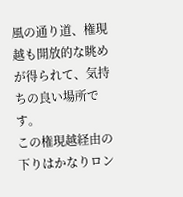風の通り道、権現越も開放的な眺めが得られて、気持ちの良い場所です。
この権現越経由の下りはかなりロン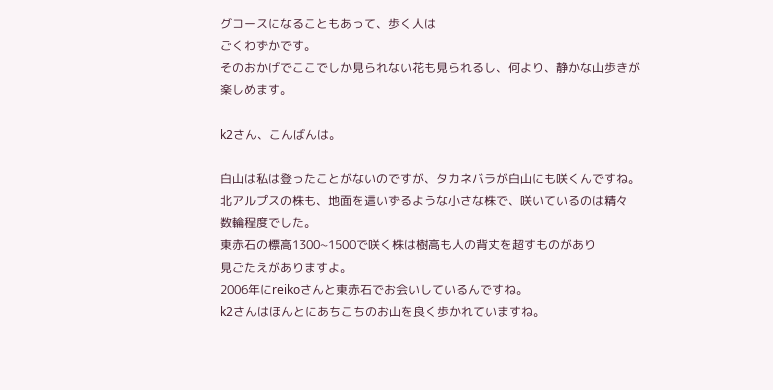グコースになることもあって、歩く人は
ごくわずかです。
そのおかげでここでしか見られない花も見られるし、何より、静かな山歩きが
楽しめます。

k2さん、こんばんは。

白山は私は登ったことがないのですが、タカネバラが白山にも咲くんですね。
北アルプスの株も、地面を這いずるような小さな株で、咲いているのは精々
数輪程度でした。
東赤石の標高1300~1500で咲く株は樹高も人の背丈を超すものがあり
見ごたえがありますよ。
2006年にreikoさんと東赤石でお会いしているんですね。
k2さんはほんとにあちこちのお山を良く歩かれていますね。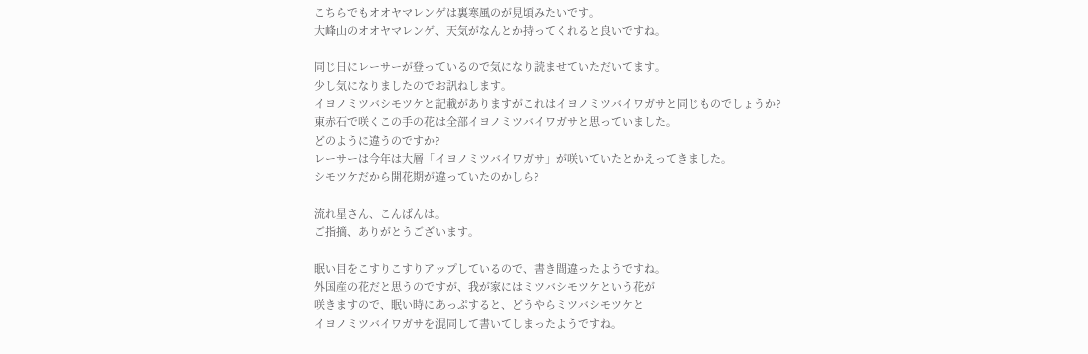こちらでもオオヤマレンゲは裏寒風のが見頃みたいです。
大峰山のオオヤマレンゲ、天気がなんとか持ってくれると良いですね。

同じ日にレーサーが登っているので気になり読ませていただいてます。
少し気になりましたのでお訊ねします。
イヨノミツバシモツケと記載がありますがこれはイヨノミツバイワガサと同じものでしょうか?
東赤石で咲くこの手の花は全部イヨノミツバイワガサと思っていました。
どのように違うのですか?
レーサーは今年は大層「イヨノミツバイワガサ」が咲いていたとかえってきました。
シモツケだから開花期が違っていたのかしら?

流れ星さん、こんばんは。
ご指摘、ありがとうございます。

眠い目をこすりこすりアップしているので、書き間違ったようですね。
外国産の花だと思うのですが、我が家にはミツバシモツケという花が
咲きますので、眠い時にあっぷすると、どうやらミツバシモツケと
イヨノミツバイワガサを混同して書いてしまったようですね。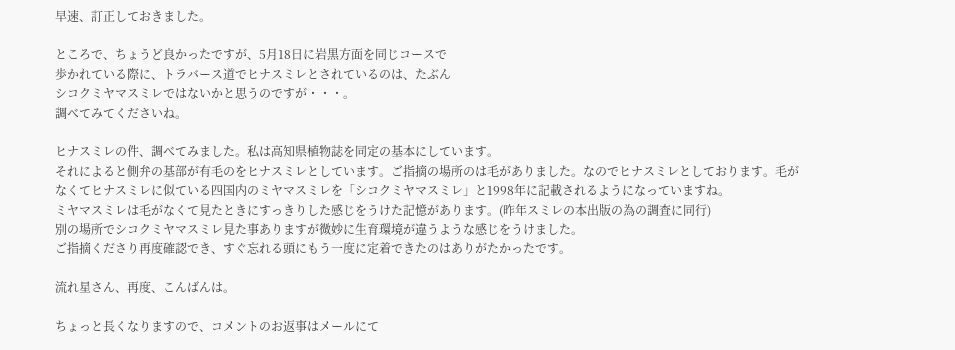早速、訂正しておきました。

ところで、ちょうど良かったですが、5月18日に岩黒方面を同じコースで
歩かれている際に、トラバース道でヒナスミレとされているのは、たぶん
シコクミヤマスミレではないかと思うのですが・・・。
調べてみてくださいね。

ヒナスミレの件、調べてみました。私は高知県植物誌を同定の基本にしています。
それによると側弁の基部が有毛のをヒナスミレとしています。ご指摘の場所のは毛がありました。なのでヒナスミレとしております。毛がなくてヒナスミレに似ている四国内のミヤマスミレを「シコクミヤマスミレ」と1998年に記載されるようになっていますね。
ミヤマスミレは毛がなくて見たときにすっきりした感じをうけた記憶があります。(昨年スミレの本出版の為の調査に同行)
別の場所でシコクミヤマスミレ見た事ありますが微妙に生育環境が違うような感じをうけました。
ご指摘くださり再度確認でき、すぐ忘れる頭にもう一度に定着できたのはありがたかったです。

流れ星さん、再度、こんばんは。

ちょっと長くなりますので、コメントのお返事はメールにて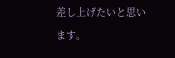差し上げたいと思います。